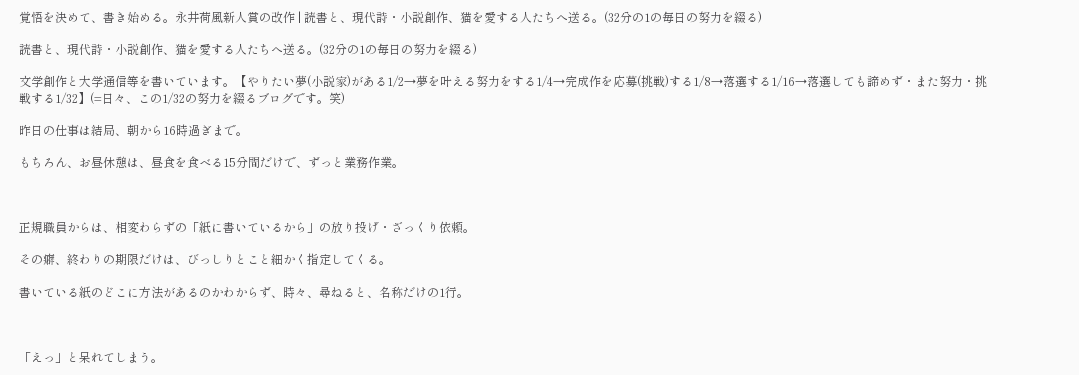覚悟を決めて、書き始める。永井荷風新人賞の改作 | 読書と、現代詩・小説創作、猫を愛する人たちへ送る。(32分の1の毎日の努力を綴る)

読書と、現代詩・小説創作、猫を愛する人たちへ送る。(32分の1の毎日の努力を綴る)

文学創作と大学通信等を書いています。【やりたい夢(小説家)がある1/2→夢を叶える努力をする1/4→完成作を応募(挑戦)する1/8→落選する1/16→落選しても諦めず・また努力・挑戦する1/32】(=日々、この1/32の努力を綴るブログです。笑)

昨日の仕事は結局、朝から16時過ぎまで。

もちろん、お昼休憩は、昼食を食べる15分間だけで、ずっと業務作業。



正規職員からは、相変わらずの「紙に書いているから」の放り投げ・ざっくり依頼。

その癖、終わりの期限だけは、びっしりとこと細かく指定してくる。

書いている紙のどこに方法があるのかわからず、時々、尋ねると、名称だけの1行。



「えっ」と呆れてしまう。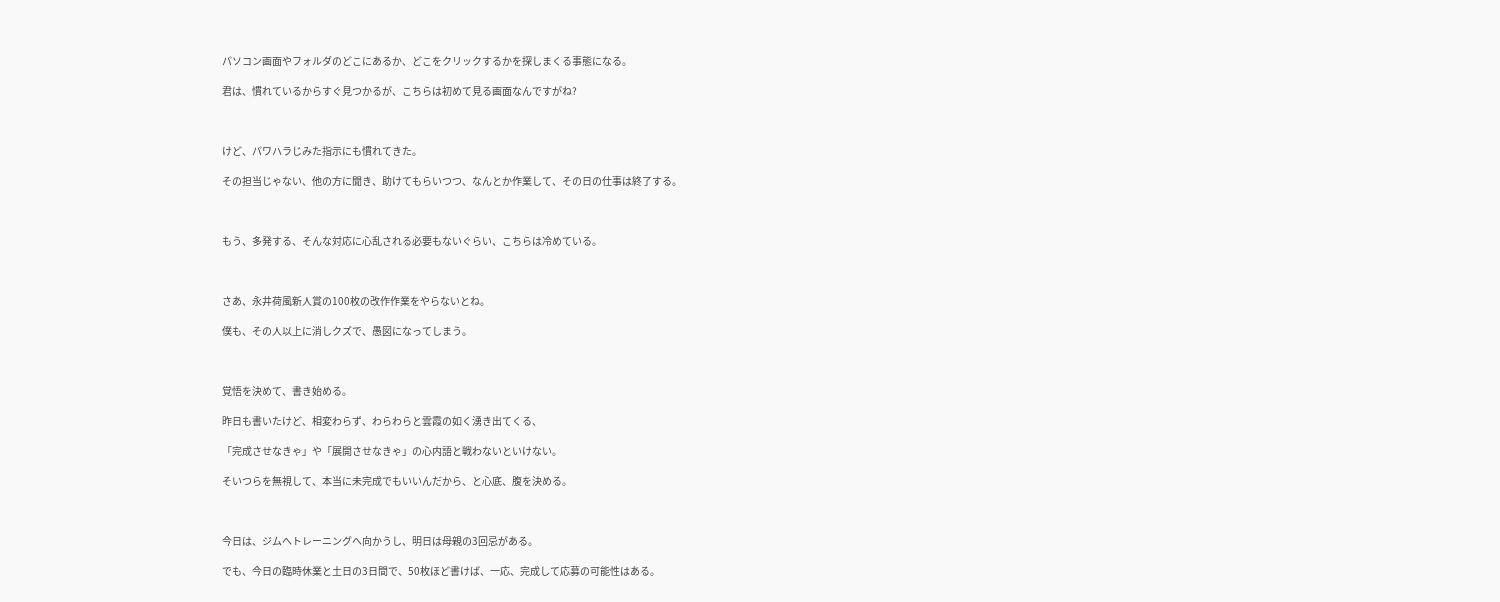パソコン画面やフォルダのどこにあるか、どこをクリックするかを探しまくる事態になる。

君は、慣れているからすぐ見つかるが、こちらは初めて見る画面なんですがね?



けど、パワハラじみた指示にも慣れてきた。

その担当じゃない、他の方に聞き、助けてもらいつつ、なんとか作業して、その日の仕事は終了する。



もう、多発する、そんな対応に心乱される必要もないぐらい、こちらは冷めている。



さあ、永井荷風新人賞の100枚の改作作業をやらないとね。

僕も、その人以上に消しクズで、愚図になってしまう。



覚悟を決めて、書き始める。

昨日も書いたけど、相変わらず、わらわらと雲霞の如く湧き出てくる、

「完成させなきゃ」や「展開させなきゃ」の心内語と戦わないといけない。

そいつらを無視して、本当に未完成でもいいんだから、と心底、腹を決める。



今日は、ジムへトレーニングへ向かうし、明日は母親の3回忌がある。

でも、今日の臨時休業と土日の3日間で、50枚ほど書けば、一応、完成して応募の可能性はある。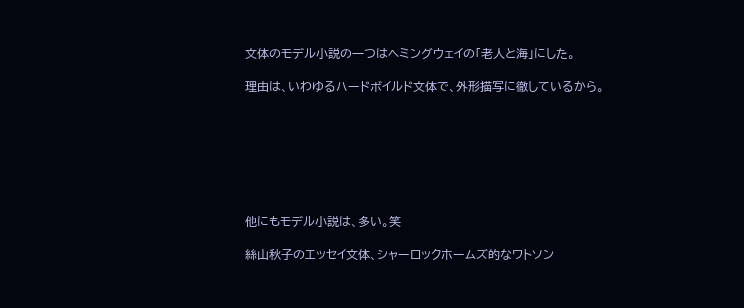文体のモデル小説の一つはヘミングウェイの「老人と海」にした。

理由は、いわゆるハードボイルド文体で、外形描写に徹しているから。







他にもモデル小説は、多い。笑

絲山秋子のエッセイ文体、シャーロックホームズ的なワトソン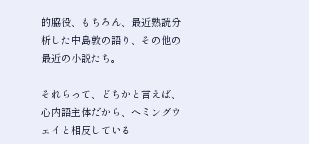的脇役、もちろん、最近熟読分析した中島敦の語り、その他の最近の小説たち。

それらって、どちかと言えば、心内語主体だから、ヘミングウェイと相反している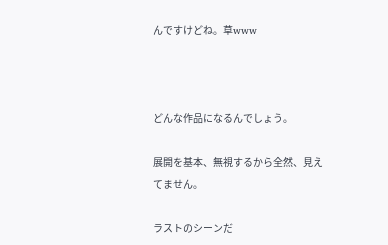んですけどね。草www



どんな作品になるんでしょう。

展開を基本、無視するから全然、見えてません。

ラストのシーンだ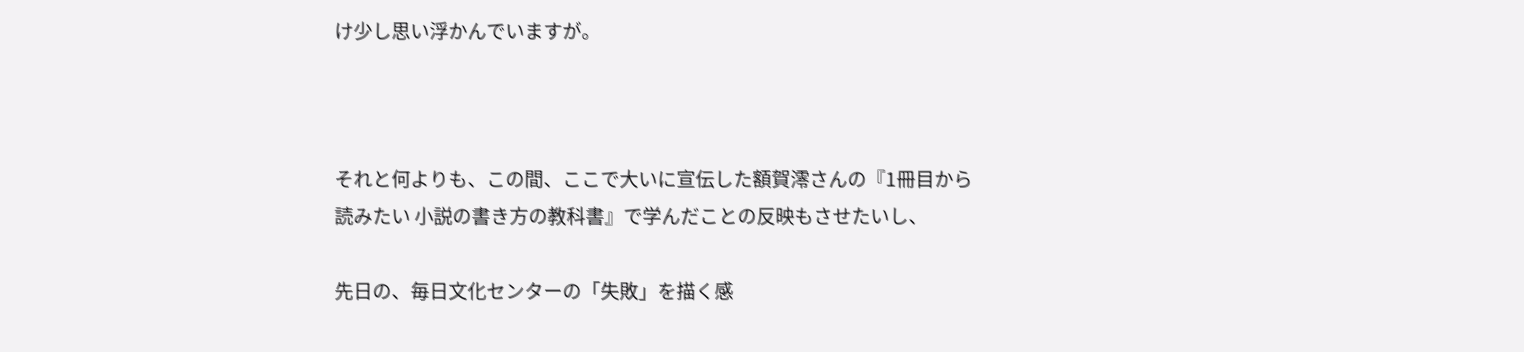け少し思い浮かんでいますが。



それと何よりも、この間、ここで大いに宣伝した額賀澪さんの『1冊目から読みたい 小説の書き方の教科書』で学んだことの反映もさせたいし、

先日の、毎日文化センターの「失敗」を描く感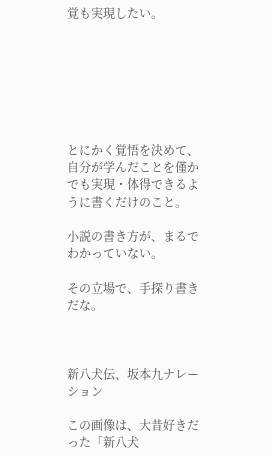覚も実現したい。







とにかく覚悟を決めて、自分が学んだことを僅かでも実現・体得できるように書くだけのこと。

小説の書き方が、まるでわかっていない。

その立場で、手探り書きだな。



新八犬伝、坂本九ナレーション

この画像は、大昔好きだった「新八犬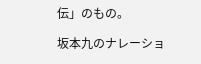伝」のもの。

坂本九のナレーショ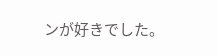ンが好きでした。